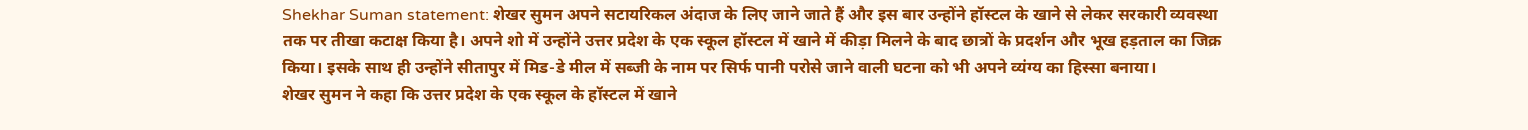Shekhar Suman statement: शेखर सुमन अपने सटायरिकल अंदाज के लिए जाने जाते हैं और इस बार उन्होंने हॉस्टल के खाने से लेकर सरकारी व्यवस्था तक पर तीखा कटाक्ष किया है। अपने शो में उन्होंने उत्तर प्रदेश के एक स्कूल हॉस्टल में खाने में कीड़ा मिलने के बाद छात्रों के प्रदर्शन और भूख हड़ताल का जिक्र किया। इसके साथ ही उन्होंने सीतापुर में मिड-डे मील में सब्जी के नाम पर सिर्फ पानी परोसे जाने वाली घटना को भी अपने व्यंग्य का हिस्सा बनाया।
शेखर सुमन ने कहा कि उत्तर प्रदेश के एक स्कूल के हॉस्टल में खाने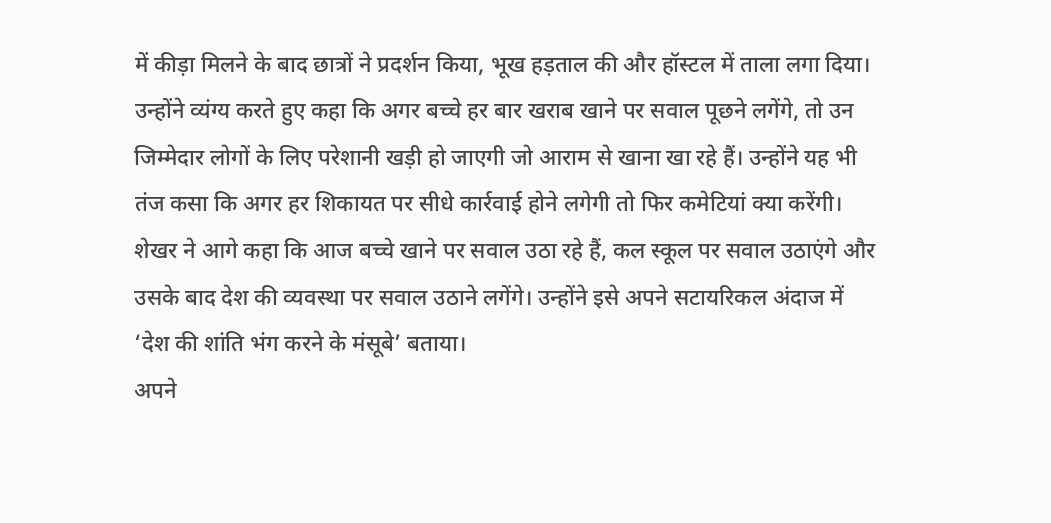में कीड़ा मिलने के बाद छात्रों ने प्रदर्शन किया, भूख हड़ताल की और हॉस्टल में ताला लगा दिया। उन्होंने व्यंग्य करते हुए कहा कि अगर बच्चे हर बार खराब खाने पर सवाल पूछने लगेंगे, तो उन जिम्मेदार लोगों के लिए परेशानी खड़ी हो जाएगी जो आराम से खाना खा रहे हैं। उन्होंने यह भी तंज कसा कि अगर हर शिकायत पर सीधे कार्रवाई होने लगेगी तो फिर कमेटियां क्या करेंगी।
शेखर ने आगे कहा कि आज बच्चे खाने पर सवाल उठा रहे हैं, कल स्कूल पर सवाल उठाएंगे और उसके बाद देश की व्यवस्था पर सवाल उठाने लगेंगे। उन्होंने इसे अपने सटायरिकल अंदाज में ‘देश की शांति भंग करने के मंसूबे’ बताया।
अपने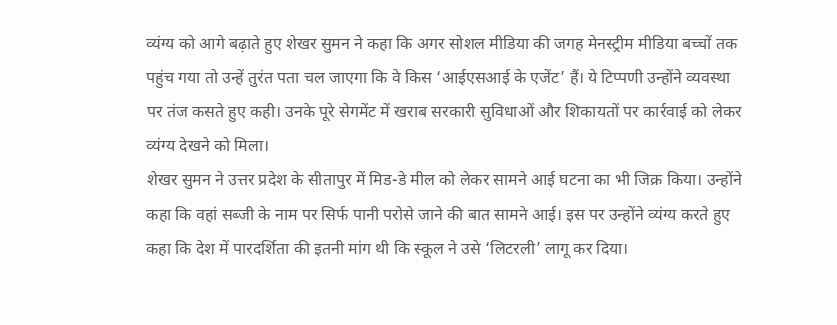व्यंग्य को आगे बढ़ाते हुए शेखर सुमन ने कहा कि अगर सोशल मीडिया की जगह मेनस्ट्रीम मीडिया बच्चों तक पहुंच गया तो उन्हें तुरंत पता चल जाएगा कि वे किस ‘आईएसआई के एजेंट’ हैं। ये टिप्पणी उन्होंने व्यवस्था पर तंज कसते हुए कही। उनके पूरे सेगमेंट में खराब सरकारी सुविधाओं और शिकायतों पर कार्रवाई को लेकर व्यंग्य देखने को मिला।
शेखर सुमन ने उत्तर प्रदेश के सीतापुर में मिड-डे मील को लेकर सामने आई घटना का भी जिक्र किया। उन्होंने कहा कि वहां सब्जी के नाम पर सिर्फ पानी परोसे जाने की बात सामने आई। इस पर उन्होंने व्यंग्य करते हुए कहा कि देश में पारदर्शिता की इतनी मांग थी कि स्कूल ने उसे ‘लिटरली’ लागू कर दिया।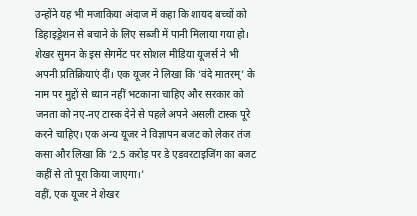उन्होंने यह भी मजाकिया अंदाज में कहा कि शायद बच्चों को डिहाइड्रेशन से बचाने के लिए सब्जी में पानी मिलाया गया हो।
शेखर सुमन के इस सेगमेंट पर सोशल मीडिया यूजर्स ने भी अपनी प्रतिक्रियाएं दीं। एक यूजर ने लिखा कि ‘वंदे मातरम्’ के नाम पर मुद्दों से ध्यान नहीं भटकाना चाहिए और सरकार को जनता को नए-नए टास्क देने से पहले अपने असली टास्क पूरे करने चाहिए। एक अन्य यूजर ने विज्ञापन बजट को लेकर तंज कसा और लिखा कि ‘2.5 करोड़ पर डे एडवरटाइजिंग का बजट कहीं से तो पूरा किया जाएगा।’
वहीं, एक यूजर ने शेखर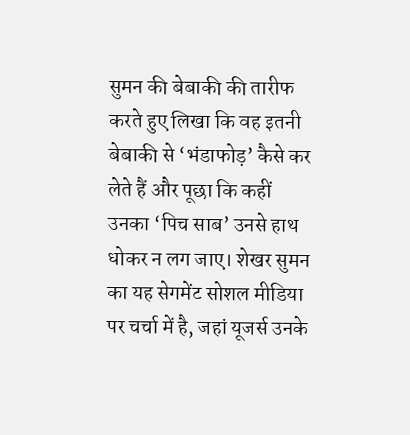सुमन की बेबाकी की तारीफ करते हुए लिखा कि वह इतनी बेबाकी से ‘भंडाफोड़’ कैसे कर लेते हैं और पूछा कि कहीं उनका ‘पिच साब’ उनसे हाथ धोकर न लग जाए। शेखर सुमन का यह सेगमेंट सोशल मीडिया पर चर्चा में है, जहां यूजर्स उनके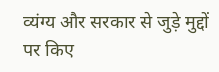व्यंग्य और सरकार से जुड़े मुद्दों पर किए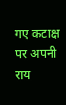गए कटाक्ष पर अपनी राय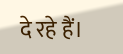दे रहे हैं।